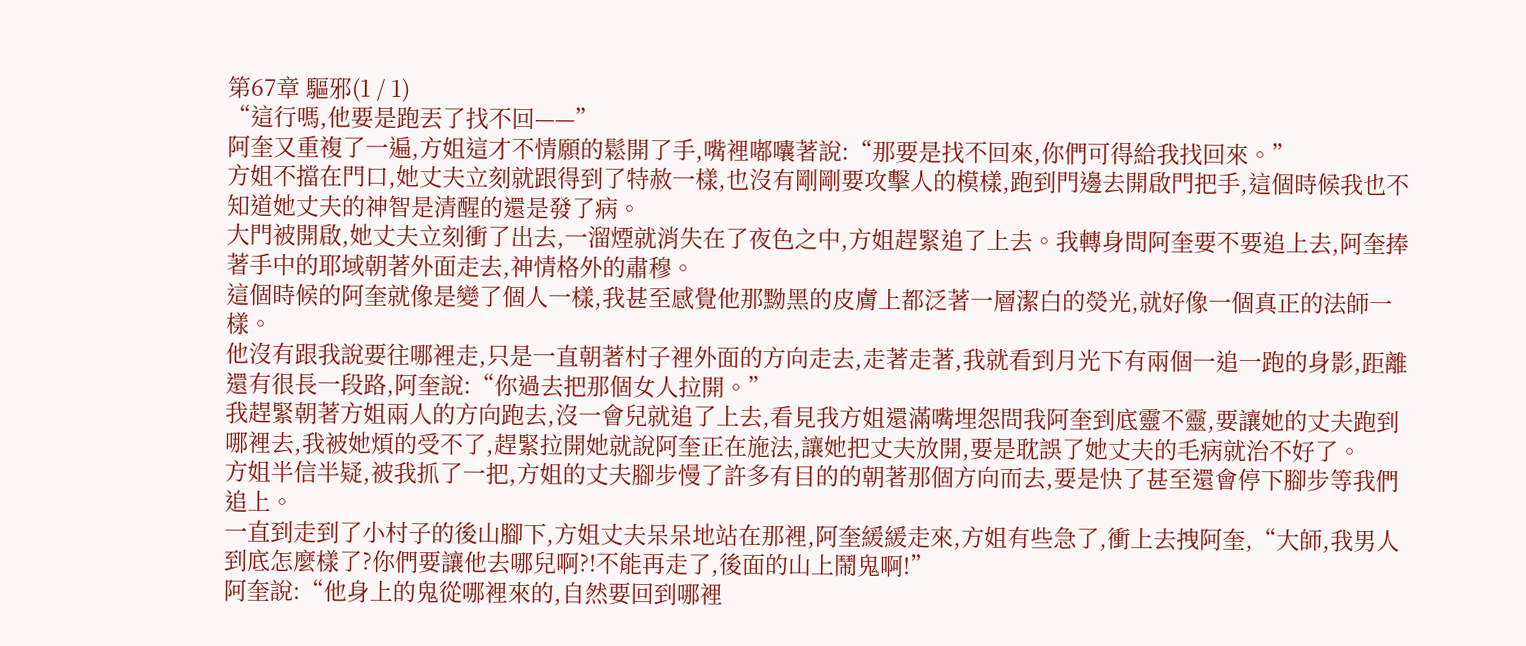第67章 驅邪(1 / 1)
“這行嗎,他要是跑丟了找不回——”
阿奎又重複了一遍,方姐這才不情願的鬆開了手,嘴裡嘟囔著說:“那要是找不回來,你們可得給我找回來。”
方姐不擋在門口,她丈夫立刻就跟得到了特赦一樣,也沒有剛剛要攻擊人的模樣,跑到門邊去開啟門把手,這個時候我也不知道她丈夫的神智是清醒的還是發了病。
大門被開啟,她丈夫立刻衝了出去,一溜煙就消失在了夜色之中,方姐趕緊追了上去。我轉身問阿奎要不要追上去,阿奎捧著手中的耶域朝著外面走去,神情格外的肅穆。
這個時候的阿奎就像是變了個人一樣,我甚至感覺他那黝黑的皮膚上都泛著一層潔白的熒光,就好像一個真正的法師一樣。
他沒有跟我說要往哪裡走,只是一直朝著村子裡外面的方向走去,走著走著,我就看到月光下有兩個一追一跑的身影,距離還有很長一段路,阿奎說:“你過去把那個女人拉開。”
我趕緊朝著方姐兩人的方向跑去,沒一會兒就追了上去,看見我方姐還滿嘴埋怨問我阿奎到底靈不靈,要讓她的丈夫跑到哪裡去,我被她煩的受不了,趕緊拉開她就說阿奎正在施法,讓她把丈夫放開,要是耽誤了她丈夫的毛病就治不好了。
方姐半信半疑,被我抓了一把,方姐的丈夫腳步慢了許多有目的的朝著那個方向而去,要是快了甚至還會停下腳步等我們追上。
一直到走到了小村子的後山腳下,方姐丈夫呆呆地站在那裡,阿奎緩緩走來,方姐有些急了,衝上去拽阿奎,“大師,我男人到底怎麼樣了?你們要讓他去哪兒啊?!不能再走了,後面的山上鬧鬼啊!”
阿奎說:“他身上的鬼從哪裡來的,自然要回到哪裡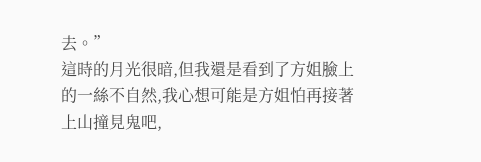去。”
這時的月光很暗,但我還是看到了方姐臉上的一絲不自然,我心想可能是方姐怕再接著上山撞見鬼吧,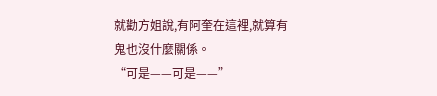就勸方姐說,有阿奎在這裡,就算有鬼也沒什麼關係。
“可是——可是——”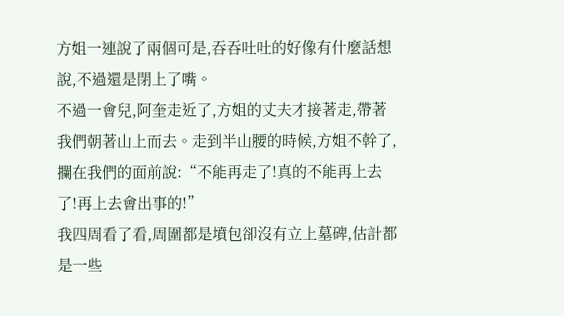方姐一連說了兩個可是,吞吞吐吐的好像有什麼話想說,不過還是閉上了嘴。
不過一會兒,阿奎走近了,方姐的丈夫才接著走,帶著我們朝著山上而去。走到半山腰的時候,方姐不幹了,攔在我們的面前說:“不能再走了!真的不能再上去了!再上去會出事的!”
我四周看了看,周圍都是墳包卻沒有立上墓碑,估計都是一些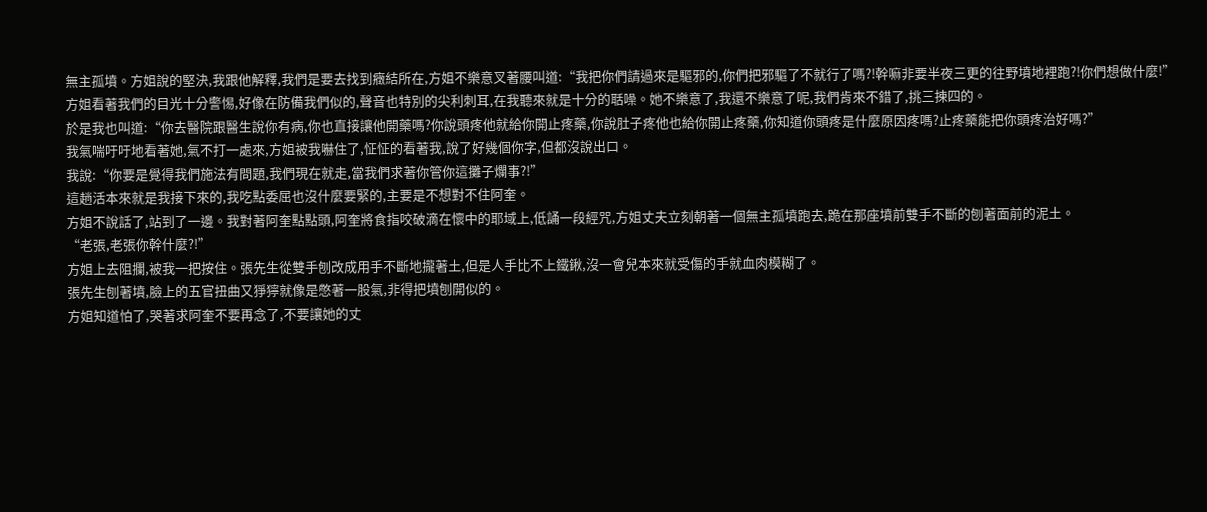無主孤墳。方姐說的堅決,我跟他解釋,我們是要去找到癥結所在,方姐不樂意叉著腰叫道:“我把你們請過來是驅邪的,你們把邪驅了不就行了嗎?!幹嘛非要半夜三更的往野墳地裡跑?!你們想做什麼!”
方姐看著我們的目光十分警惕,好像在防備我們似的,聲音也特別的尖利刺耳,在我聽來就是十分的聒噪。她不樂意了,我還不樂意了呢,我們肯來不錯了,挑三揀四的。
於是我也叫道:“你去醫院跟醫生說你有病,你也直接讓他開藥嗎?你說頭疼他就給你開止疼藥,你說肚子疼他也給你開止疼藥,你知道你頭疼是什麼原因疼嗎?止疼藥能把你頭疼治好嗎?”
我氣喘吁吁地看著她,氣不打一處來,方姐被我嚇住了,怔怔的看著我,說了好幾個你字,但都沒說出口。
我說:“你要是覺得我們施法有問題,我們現在就走,當我們求著你管你這攤子爛事?!”
這趟活本來就是我接下來的,我吃點委屈也沒什麼要緊的,主要是不想對不住阿奎。
方姐不說話了,站到了一邊。我對著阿奎點點頭,阿奎將食指咬破滴在懷中的耶域上,低誦一段經咒,方姐丈夫立刻朝著一個無主孤墳跑去,跪在那座墳前雙手不斷的刨著面前的泥土。
“老張,老張你幹什麼?!”
方姐上去阻攔,被我一把按住。張先生從雙手刨改成用手不斷地攏著土,但是人手比不上鐵鍬,沒一會兒本來就受傷的手就血肉模糊了。
張先生刨著墳,臉上的五官扭曲又猙獰就像是憋著一股氣,非得把墳刨開似的。
方姐知道怕了,哭著求阿奎不要再念了,不要讓她的丈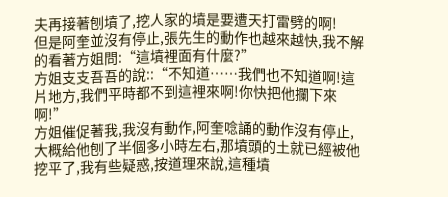夫再接著刨墳了,挖人家的墳是要遭天打雷劈的啊!
但是阿奎並沒有停止,張先生的動作也越來越快,我不解的看著方姐問:“這墳裡面有什麼?”
方姐支支吾吾的說::“不知道……我們也不知道啊!這片地方,我們平時都不到這裡來啊!你快把他攔下來啊!”
方姐催促著我,我沒有動作,阿奎唸誦的動作沒有停止,大概給他刨了半個多小時左右,那墳頭的土就已經被他挖平了,我有些疑惑,按道理來說,這種墳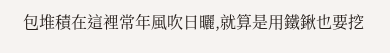包堆積在這裡常年風吹日曬,就算是用鐵鍬也要挖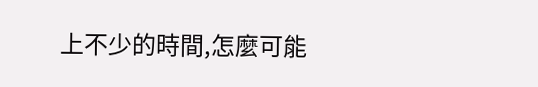上不少的時間,怎麼可能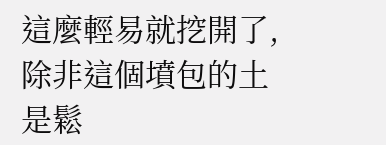這麼輕易就挖開了,除非這個墳包的土是鬆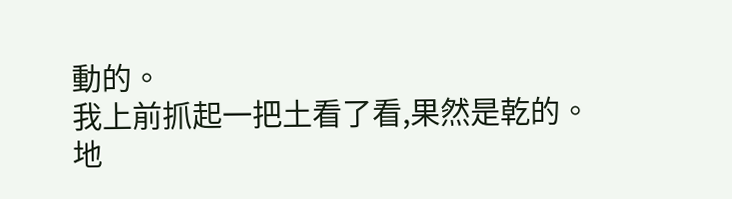動的。
我上前抓起一把土看了看,果然是乾的。
地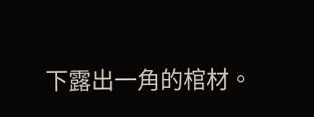下露出一角的棺材。